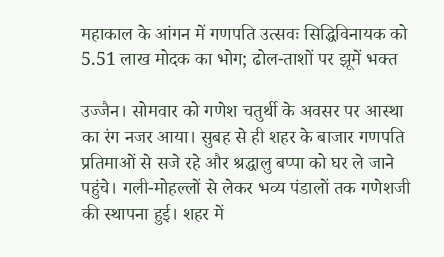महाकाल के आंगन में गणपति उत्सवः सिद्धिविनायक को 5.51 लाख मोदक का भोग; ढोल-ताशों पर झूमें भक्त

उज्जैन। सोमवार को गणेश चतुर्थी के अवसर पर आस्था का रंग नजर आया। सुबह से ही शहर के बाजार गणपति प्रतिमाओं से सजे रहे और श्रद्धालु बप्पा को घर ले जाने पहुंचे। गली-मोहल्लों से लेकर भव्य पंडालों तक गणेशजी की स्थापना हुई। शहर में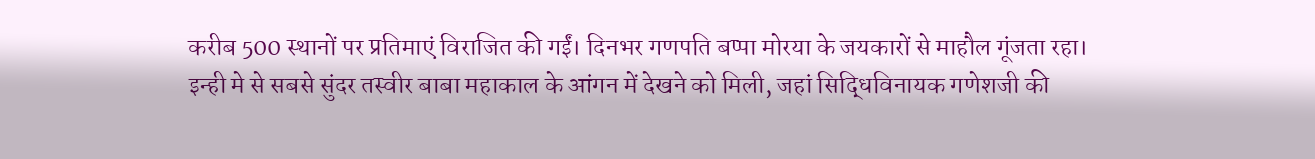करीब 500 स्थानों पर प्रतिमाएं विराजित की गईं। दिनभर गणपति बप्पा मोरया के जयकारों से माहौल गूंजता रहा।
इन्ही मे से सबसे सुंदर तस्वीर बाबा महाकाल के आंगन में देखने को मिली, जहां सिद्धिविनायक गणेशजी की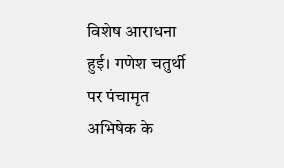विशेष आराधना हुई। गणेश चतुर्थी पर पंचामृत अभिषेक के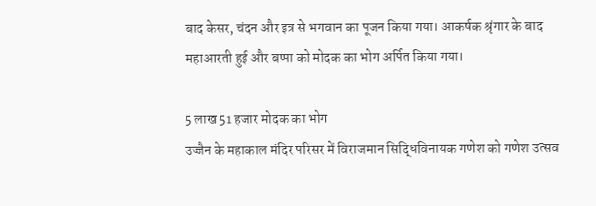बाद केसर, चंदन और इत्र से भगवान का पूजन किया गया। आकर्षक श्रृंगार के बाद महाआरती हुई और बप्पा को मोदक का भोग अर्पित किया गया।

5 लाख 51 हजार मोदक का भोग
उज्जैन के महाकाल मंदिर परिसर में विराजमान सिद्धिविनायक गणेश को गणेश उत्सव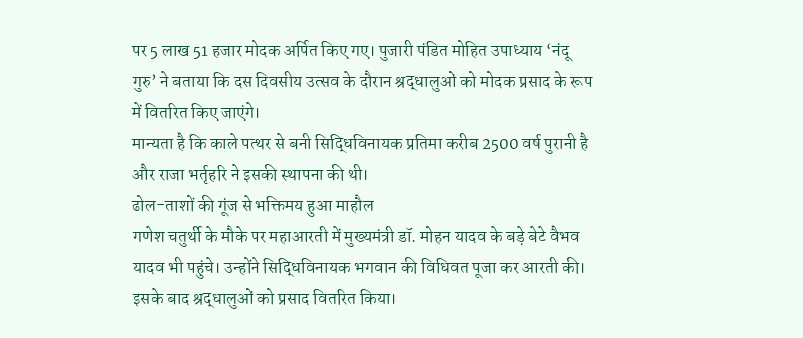पर 5 लाख 51 हजार मोदक अर्पित किए गए। पुजारी पंडित मोहित उपाध्याय ‘नंदू गुरु’ ने बताया कि दस दिवसीय उत्सव के दौरान श्रद्धालुओं को मोदक प्रसाद के रूप में वितरित किए जाएंगे।
मान्यता है कि काले पत्थर से बनी सिद्धिविनायक प्रतिमा करीब 2500 वर्ष पुरानी है और राजा भर्तृहरि ने इसकी स्थापना की थी।
ढोल-ताशों की गूंज से भक्तिमय हुआ माहौल
गणेश चतुर्थी के मौके पर महाआरती में मुख्यमंत्री डॉ. मोहन यादव के बड़े बेटे वैभव यादव भी पहुंचे। उन्होंने सिद्धिविनायक भगवान की विधिवत पूजा कर आरती की। इसके बाद श्रद्धालुओं को प्रसाद वितरित किया।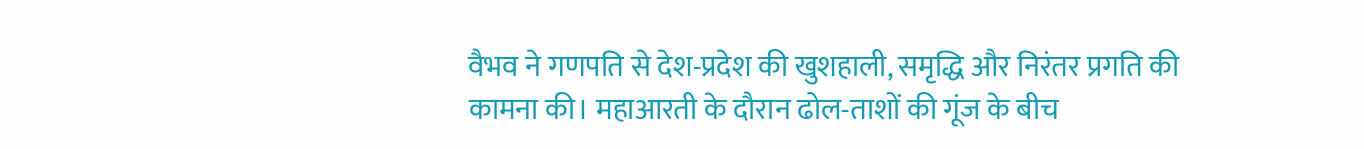वैभव ने गणपति से देश-प्रदेश की खुशहाली, समृद्धि और निरंतर प्रगति की कामना की। महाआरती के दौरान ढोल-ताशों की गूंज के बीच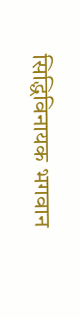सिद्धिविनायक भगवान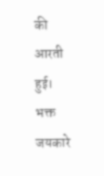की आरती हुई। भक्त जयकारे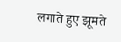लगाते हुए झूमते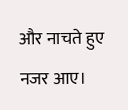और नाचते हुए नजर आए।